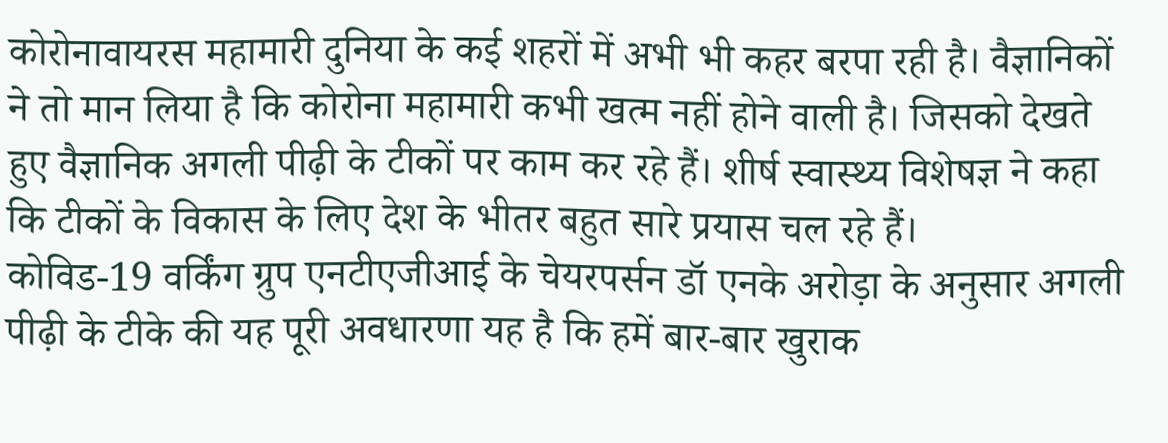कोरोनावायरस महामारी दुनिया के कई शहरों में अभी भी कहर बरपा रही है। वैज्ञानिकों ने तो मान लिया है कि कोरोना महामारी कभी खत्म नहीं होने वाली है। जिसको देखते हुए वैज्ञानिक अगली पीढ़ी के टीकों पर काम कर रहे हैं। शीर्ष स्वास्थ्य विशेषज्ञ ने कहा कि टीकों के विकास के लिए देश के भीतर बहुत सारे प्रयास चल रहे हैं।
कोविड-19 वर्किंग ग्रुप एनटीएजीआई के चेयरपर्सन डॉ एनके अरोड़ा के अनुसार अगली पीढ़ी के टीके की यह पूरी अवधारणा यह है कि हमें बार-बार खुराक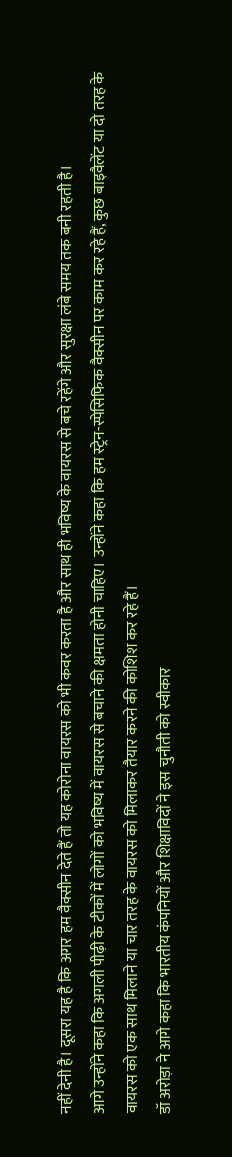नहीं देनी है। दूसरा यह है कि अगर हम वैक्सीन देते हैं तो यह कोरोना वायरस को भी कवर करता है और साथ ही भविष्य के वायरस से बचे रहेंगे और सुरक्षा लंबे समय तक बनी रहती है।
आगे उन्होंने कहा कि अगली पीढ़ी के टीकों में लोगों को भविष्य में वायरस से बचाने की क्षमता होनी चाहिए। उन्होंने कहा कि हम स्ट्रेन-स्पेसिफिक वैक्सीन पर काम कर रहे हैं, कुछ बाइवैलेंट या दो तरह के वायरस को एक साथ मिलाने या चार तरह के वायरस को मिलाकर तैयार करने की कोशिश कर रहे हैं।
डॉ अरोड़ा ने आगे कहा कि भारतीय कंपनियों और शिक्षाविदों ने इस चुनौती को स्वीकार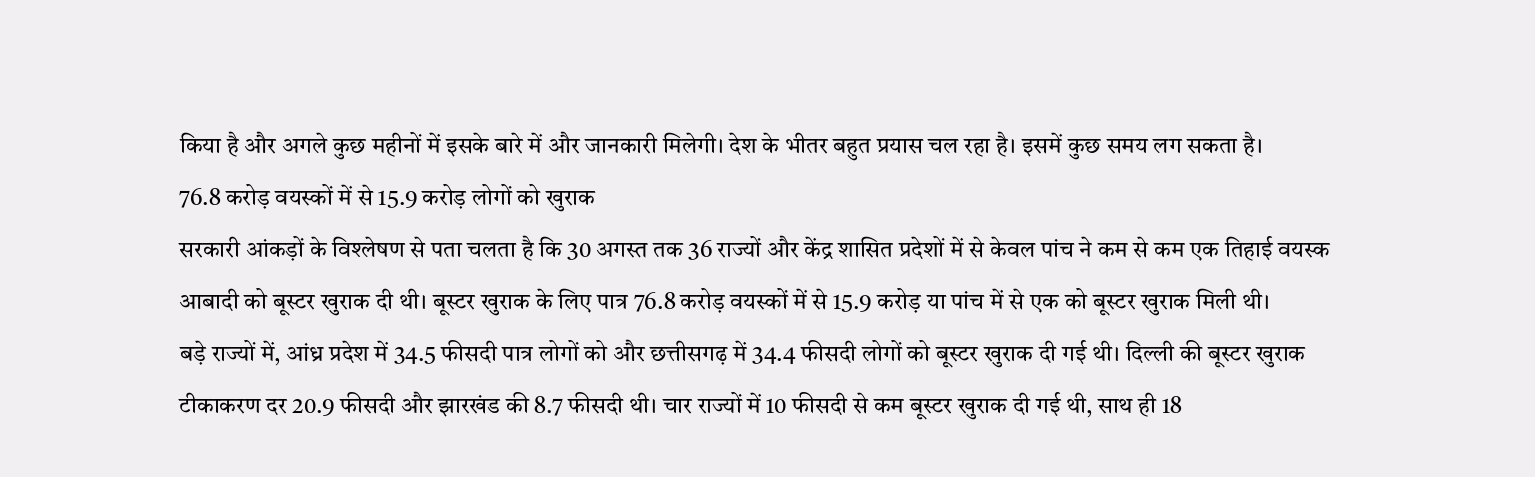किया है और अगले कुछ महीनों में इसके बारे में और जानकारी मिलेगी। देश के भीतर बहुत प्रयास चल रहा है। इसमें कुछ समय लग सकता है।
76.8 करोड़ वयस्कों में से 15.9 करोड़ लोगों को खुराक
सरकारी आंकड़ों के विश्लेषण से पता चलता है कि 30 अगस्त तक 36 राज्यों और केंद्र शासित प्रदेशों में से केवल पांच ने कम से कम एक तिहाई वयस्क आबादी को बूस्टर खुराक दी थी। बूस्टर खुराक के लिए पात्र 76.8 करोड़ वयस्कों में से 15.9 करोड़ या पांच में से एक को बूस्टर खुराक मिली थी।
बड़े राज्यों में, आंध्र प्रदेश में 34.5 फीसदी पात्र लोगों को और छत्तीसगढ़ में 34.4 फीसदी लोगों को बूस्टर खुराक दी गई थी। दिल्ली की बूस्टर खुराक टीकाकरण दर 20.9 फीसदी और झारखंड की 8.7 फीसदी थी। चार राज्यों में 10 फीसदी से कम बूस्टर खुराक दी गई थी, साथ ही 18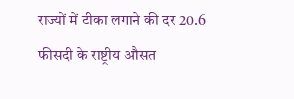राज्यों में टीका लगाने की दर 20.6 फीसदी के राष्ट्रीय औसत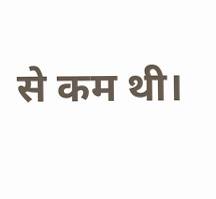से कम थी।